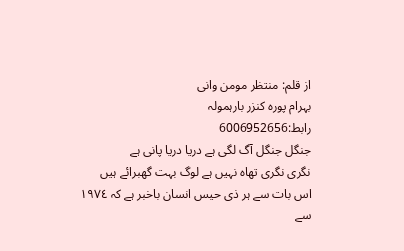از قلم: منتظر مومن وانی
بہرام پورہ کنزر بارہمولہ
رابط:6006952656
جنگل جنگل آگ لگی ہے دریا دریا پانی ہے
نگری نگری تھاہ نہیں ہے لوگ بہت گھبرائے ہیں
اس بات سے ہر ذی حیس انسان باخبر ہے کہ ١٩۷٤ سے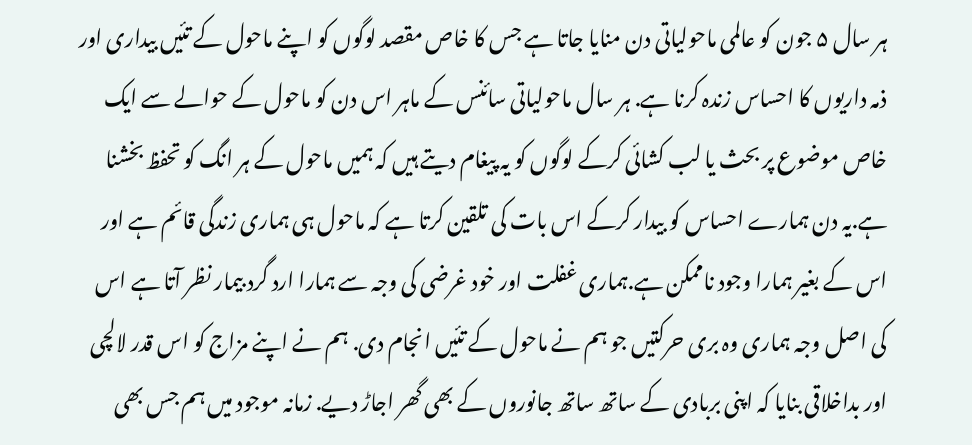ہر سال ۵ جون کو عالمی ماحولیاتی دن منایا جاتا ہے جس کا خاص مقصد لوگوں کو اپنے ماحول کے تئیں بیداری اور ذمہ داریوں کا احساس زندہ کرنا ہے. ہر سال ماحولیاتی سائنس کے ماہر اس دن کو ماحول کے حوالے سے ایک خاص موضوع پر بحث یا لب کشائی کرکے لوگوں کو یہ پیغام دیتے ہیں کہ ہمیں ماحول کے ہر انگ کو تحفظ بخشنا ہے.یہ دن ہمارے احساس کو بیدار کرکے اس بات کی تلقین کرتا ہے کہ ماحول ہی ہماری زندگی قائم ہے اور اس کے بغیر ہمارا وجود ناممکن ہے.ہماری غفلت اور خود غرضی کی وجہ سے ہمارا ارد گرد بیمار نظر آتا ہے اس کی اصل وجہ ہماری وہ بری حرکتیں جو ہم نے ماحول کے تئیں انجام دی. ہم نے اپنے مزاج کو اس قدر لالچی اور بداخلاقی بنایا کہ اپنی بربادی کے ساتھ ساتھ جانوروں کے بھی گھر اجاڑ دیے. زمانہ موجود میں ہم جس بھی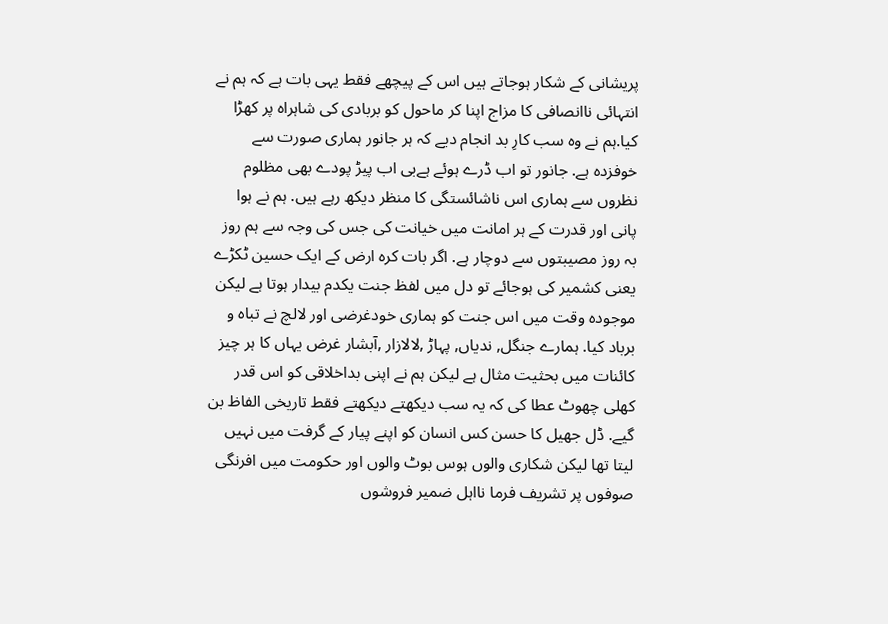پریشانی کے شکار ہوجاتے ہیں اس کے پیچھے فقط یہی بات ہے کہ ہم نے انتہائی ناانصافی کا مزاج اپنا کر ماحول کو بربادی کی شاہراہ پر کھڑا کیا.ہم نے وہ سب کارِ بد انجام دیے کہ ہر جانور ہماری صورت سے خوفزدہ ہے. جانور تو اب ڈرے ہوئے ہےبی اب پیڑ پودے بھی مظلوم نظروں سے ہماری اس ناشائستگی کا منظر دیکھ رہے ہیں. ہم نے ہوا پانی اور قدرت کے ہر امانت میں خیانت کی جس کی وجہ سے ہم روز بہ روز مصیبتوں سے دوچار ہے. اگر بات کرہ ارض کے ایک حسین ٹکڑے یعنی کشمیر کی ہوجائے تو دل میں لفظ جنت یکدم بیدار ہوتا ہے لیکن موجودہ وقت میں اس جنت کو ہماری خودغرضی اور لالچ نے تباہ و برباد کیا. ہمارے جنگل, ندیاں, پہاڑ ,لالازار ,آبشار غرض یہاں کا ہر چیز کائنات میں بحثیت مثال ہے لیکن ہم نے اپنی بداخلاقی کو اس قدر کھلی چھوٹ عطا کی کہ یہ سب دیکھتے دیکھتے فقط تاریخی الفاظ بن گیے. ڈل جھیل کا حسن کس انسان کو اپنے پیار کے گرفت میں نہیں لیتا تھا لیکن شکاری والوں ہوس بوٹ والوں اور حکومت میں افرنگی صوفوں پر تشریف فرما نااہل ضمیر فروشوں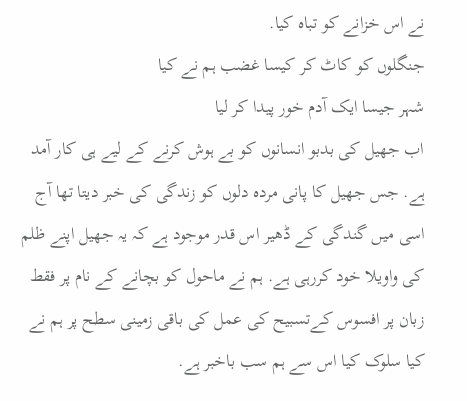نے اس خزانے کو تباہ کیا.
جنگلوں کو کاٹ کر کیسا غضب ہم نے کیا
شہر جیسا ایک آدم خور پیدا کر لیا
اب جھیل کی بدبو انسانوں کو بے ہوش کرنے کے لیے ہی کار آمد ہے. جس جھیل کا پانی مردہ دلوں کو زندگی کی خبر دیتا تھا آج اسی میں گندگی کے ڈھیر اس قدر موجود ہے کہ یہ جھیل اپنے ظلم کی واویلا خود کررہی ہے. ہم نے ماحول کو بچانے کے نام پر فقط زبان پر افسوس کےتسبیح کی عمل کی باقی زمینی سطح پر ہم نے کیا سلوک کیا اس سے ہم سب باخبر ہے.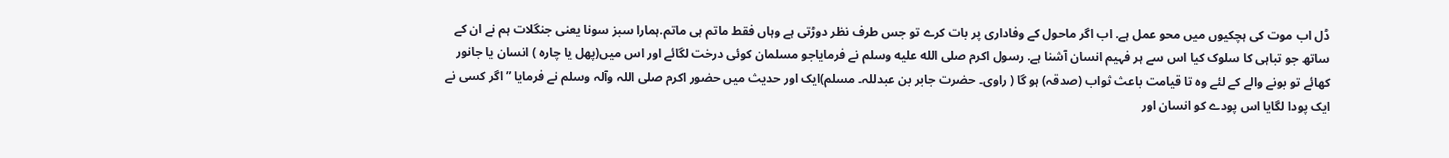ڈل اب موت کی ہچکیوں میں محو عمل ہے. اب اگر ماحول کے وفاداری پر بات کرے تو جس طرف نظر دوڑتی ہے وہاں فقط ماتم ہی ماتم.ہمارا سبز سونا یعنی جنگلات ہم نے ان کے ساتھ جو تباہی کا سلوک کیا اس سے ہر فہیم انسان آشنا ہے. رسول اکرم صلى الله عليه وسلم نے فرمایاجو مسلمان کوئی درخت لگائے اور اس میں(پھل یا چارہ ) انسان یا جانور کھائے تو بونے والے کے لئے وہ تا قیامت باعث ثواب (صدقہ) ہو گا ( راوی۔ حضرت جابر بن عبدللہ۔ مسلم)ایک اور حدیث میں حضور اکرم صلی اللہ وآلہ وسلم نے فرمایا ”اگر کسی نے ایک پودا لگایا اس پودے کو انسان اور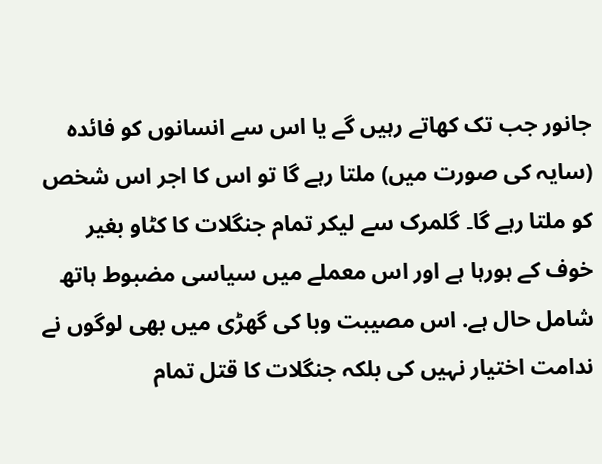جانور جب تک کھاتے رہیں گے یا اس سے انسانوں کو فائدہ (سایہ کی صورت میں) ملتا رہے گا تو اس کا اجر اس شخص کو ملتا رہے گا۔ گلمرک سے لیکر تمام جنگلات کا کٹاو بغیر خوف کے ہورہا ہے اور اس معملے میں سیاسی مضبوط ہاتھ شامل حال ہے. اس مصیبت وبا کی گھڑی میں بھی لوگوں نے ندامت اختیار نہیں کی بلکہ جنگلات کا قتل تمام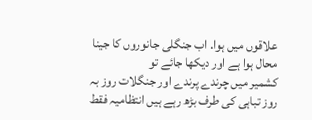علاقوں میں ہوا. اب جنگلی جانوروں کا جینا محال ہوا ہے اور دیکھا جائے تو
کشمیر میں چرندے پرندے اور جنگلات روز بہ روز تباہی کی طرف بڑھ رہے ہیں انتظامیہ فقط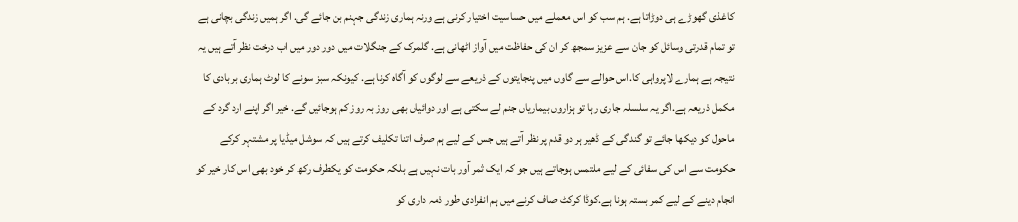کاغذی گھوڑے ہی دوڑاتا ہے. ہم سب کو اس معملے میں حساسیت اختیار کرنی ہے ورنہ ہماری زندگی جہنم بن جائے گی. اگر ہمیں زندگی بچانی ہے تو تمام قدرتی وسائل کو جان سے عزیز سمجھ کر ان کی حفاظت میں آواز اٹھانی ہے. گلمرک کے جنگلات میں دور دور میں اب درخت نظر آتے ہیں یہ نتیجہ ہے ہمارے لاپرواہی کا.اس حوالے سے گاوں میں پنجایتوں کے ذریعے سے لوگوں کو آگاہ کرنا ہے. کیونکہ سبز سونے کا لوٹ ہماری بربادی کا مکمل ذریعہ ہے.اگر یہ سلسلہ جاری رہا تو ہزاروں بیماریاں جنم لے سکتی ہے اور دوائیاں بھی روز بہ روز کم ہوجائیں گے. خیر اگر اپنے ارد گرد کے ماحول کو دیکھا جائے تو گندگی کے ڈھیر ہر دو قدم پر نظر آتے ہیں جس کے لیے ہم صرف اتنا تکلیف کرتے ہیں کہ سوشل میڈیا پر مشتہر کرکے حکومت سے اس کی سفائی کے لیے ملتمس ہوجاتے ہیں جو کہ ایک ثمر آور بات نہیں ہے بلکہ حکومت کو یکطرف رکھ کر خود بھی اس کار خیر کو انجام دینے کے لیے کمر بستہ ہونا ہے.کوڈا کرکٹ صاف کرنے میں ہم انفرادی طور ذمہ داری کو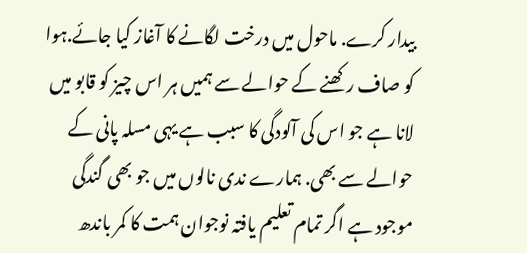بیدار کرے. ماحول میں درخت لگانے کا آغاز کیا جائے.ہوا کو صاف رکھنے کے حوالے سے ہمیں ہر اس چیز کو قابو میں لانا ہے جو اس کی آلودگی کا سبب ہے یہی مسلہ پانی کے حوالے سے بھی. ہمارے ندی نالوں میں جو بھی گندگی موجود ہے اگر تمام تعلیم یافتہ نوجوان ہمت کا کمر باندھ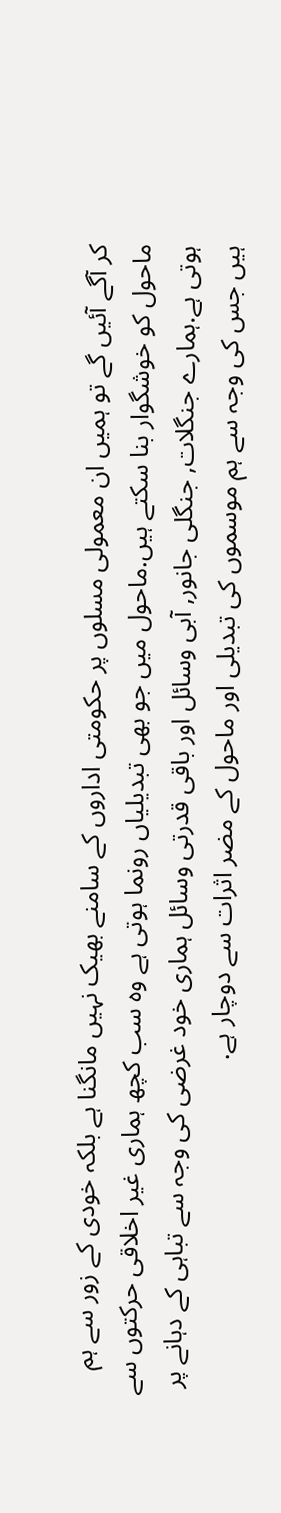کر آگے آئیں گے تو ہمیں ان معمولی مسلوں پر حکومتی اداروں کے سامنے بھیک نہیں مانگنا ہے بلکہ خودی کے زور سے ہم ماحول کو خوشگوار بنا سکتے ہیں.ماحول میں جو بھی تبدیلیاں رونما ہوتی ہے وہ سب کچھ ہماری غیر اخلاقی حرکتوں سے ہوتی ہے.ہمارے جنگلات, جنگلی جانور, آبی وسائل اور باقی قدرتی وسائل ہماری خود غرضی کی وجہ سے تباہی کے دہانے پر ہیں جس کی وجہ سے ہم موسموں کی تبدیلی اور ماحول کے مضر اثرات سے دوچار ہے.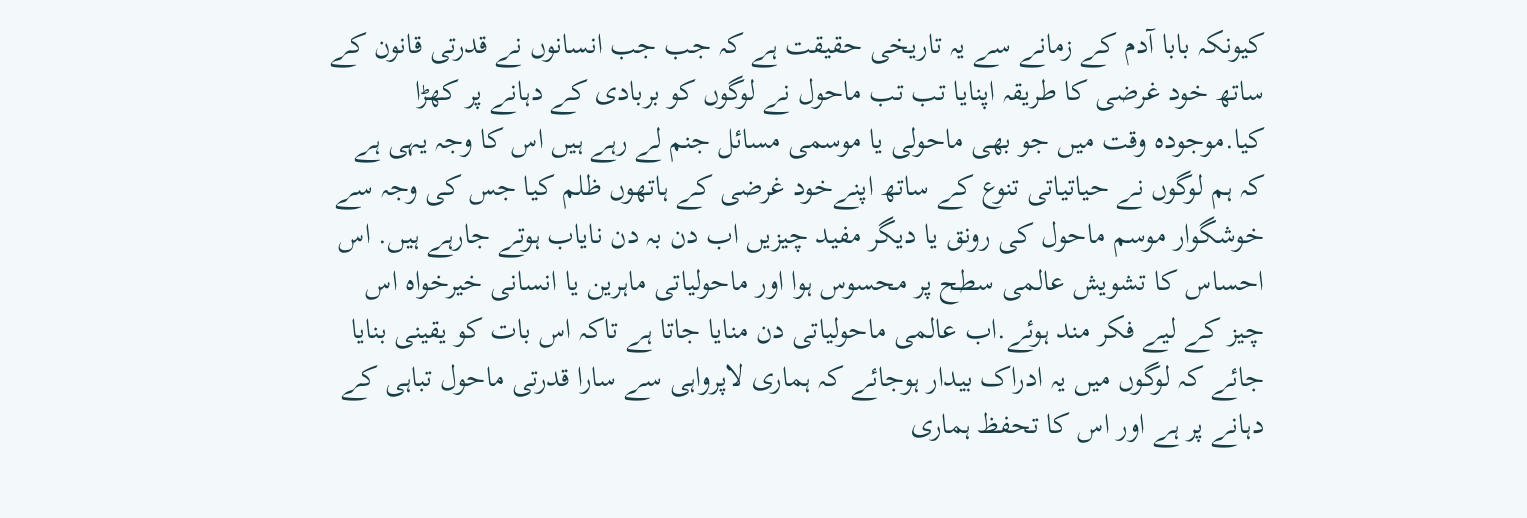کیونکہ بابا آدم کے زمانے سے یہ تاریخی حقیقت ہے کہ جب جب انسانوں نے قدرتی قانون کے ساتھ خود غرضی کا طریقہ اپنایا تب تب ماحول نے لوگوں کو بربادی کے دہانے پر کھڑا کیا.موجودہ وقت میں جو بھی ماحولی یا موسمی مسائل جنم لے رہے ہیں اس کا وجہ یہی ہے کہ ہم لوگوں نے حیاتیاتی تنوع کے ساتھ اپنےخود غرضی کے ہاتھوں ظلم کیا جس کی وجہ سے خوشگوار موسم ماحول کی رونق یا دیگر مفید چیزیں اب دن بہ دن نایاب ہوتے جارہے ہیں. اس احساس کا تشویش عالمی سطح پر محسوس ہوا اور ماحولیاتی ماہرین یا انسانی خیرخواہ اس چیز کے لیے فکر مند ہوئے.اب عالمی ماحولیاتی دن منایا جاتا ہے تاکہ اس بات کو یقینی بنایا جائے کہ لوگوں میں یہ ادراک بیدار ہوجائے کہ ہماری لاپرواہی سے سارا قدرتی ماحول تباہی کے دہانے پر ہے اور اس کا تحفظ ہماری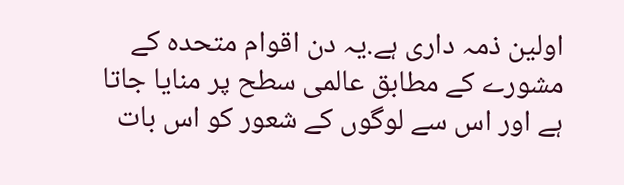اولین ذمہ داری ہے.یہ دن اقوام متحدہ کے مشورے کے مطابق عالمی سطح پر منایا جاتا ہے اور اس سے لوگوں کے شعور کو اس بات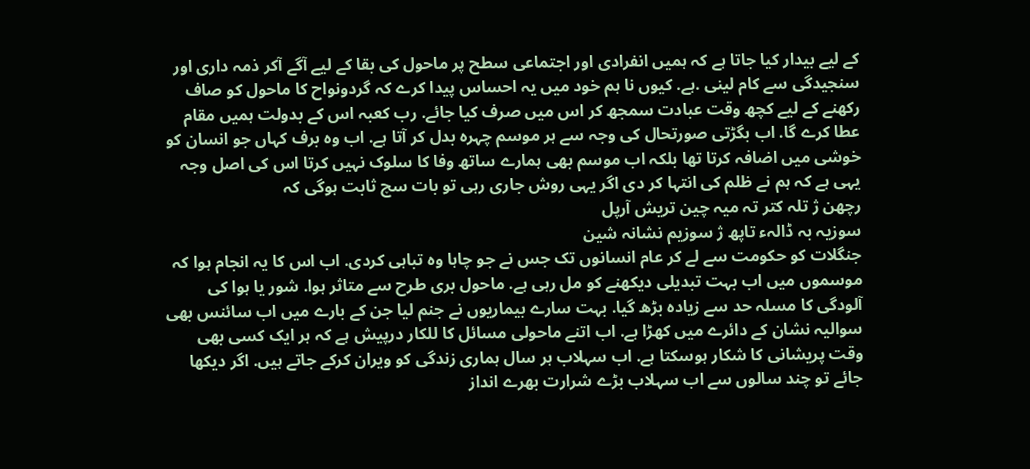کے لیے بیدار کیا جاتا ہے کہ ہمیں انفرادی اور اجتماعی سطح پر ماحول کی بقا کے لیے آگے آکر ذمہ داری اور سنجیدگی سے کام لینی .ہے. کیوں نا ہم خود میں یہ احساس پیدا کرے کہ گردونواح کا ماحول کو صاف رکھنے کے لیے کچھ وقت عبادت سمجھ کر اس میں صرف کیا جائے. رب کعبہ اس کے بدولت ہمیں مقام عطا کرے گا. اب بگڑتی صورتحال کی وجہ سے ہر موسم چہرہ بدل کر آتا ہے. اب وہ برف کہاں جو انسان کو خوشی میں اضافہ کرتا تھا بلکہ اب موسم بھی ہمارے ساتھ وفا کا سلوک نہیں کرتا اس کی اصل وجہ یہی ہے کہ ہم نے ظلم کی انتہا کر دی اگر یہی روش جاری رہی تو بات سچ ثابت ہوگی کہ
رچھن ژ تلہ کتر تہ میہ چین تریش آرپل
سوزیہ بہ ڈالہء تاپھ ژ سوزیم نشانہ شین
جنگلات کو حکومت سے لے کر عام انسانوں تک جس نے جو چاہا وہ تباہی کردی. اب اس کا یہ انجام ہوا کہ موسموں میں اب بہت تبدیلی دیکھنے کو مل رہی ہے. ماحول بری طرح سے متاثر ہوا. شور یا ہوا کی آلودگی کا مسلہ حد سے زیادہ بڑھ گیا. بہت سارے بیماریوں نے جنم لیا جن کے بارے میں اب سائنس بھی سوالیہ نشان کے دائرے میں کھڑا ہے. اب اتنے ماحولی مسائل کا للکار درپیش ہے کہ ہر ایک کسی بھی وقت پریشانی کا شکار ہوسکتا ہے. اب سہلاب ہر سال ہماری زندگی کو ویران کرکے جاتے ہیں. اگر دیکھا جائے تو چند سالوں سے اب سہلاب بڑے شرارت بھرے انداز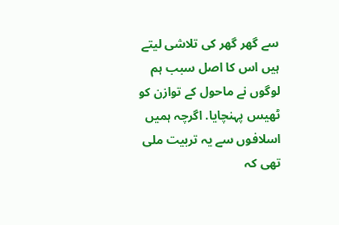سے گھر گھر کی تلاشی لیتے ہیں اس کا اصل سبب ہم لوگوں نے ماحول کے توازن کو ٹھیس پہنچایا. اگرچہ ہمیں اسلافوں سے یہ تربیت ملی تھی کہ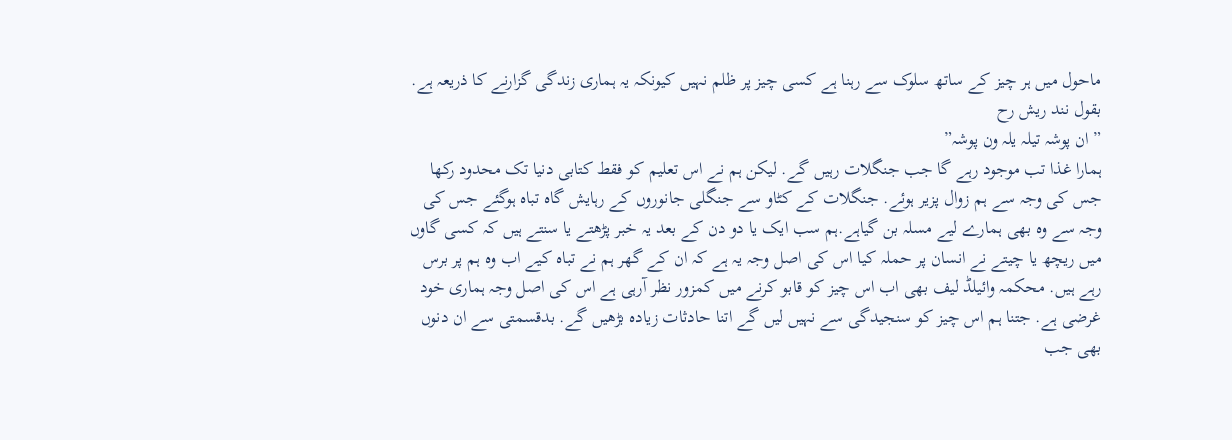ماحول میں ہر چیز کے ساتھ سلوک سے رہنا ہے کسی چیز پر ظلم نہیں کیونکہ یہ ہماری زندگی گزارنے کا ذریعہ ہے. بقول نند ریش رح
” ان پوشہ تیلہ یلہ ون پوشہ”
ہمارا غذا تب موجود رہے گا جب جنگلات رہیں گے. لیکن ہم نے اس تعلیم کو فقط کتابی دنیا تک محدود رکھا جس کی وجہ سے ہم زوال پزیر ہوئے. جنگلات کے کٹاو سے جنگلی جانوروں کے رہایش گاہ تباہ ہوگئے جس کی وجہ سے وہ بھی ہمارے لیے مسلہ بن گیاہے.ہم سب ایک یا دو دن کے بعد یہ خبر پڑھتے یا سنتے ہیں کہ کسی گاوں میں ریچھ یا چیتے نے انسان پر حملہ کیا اس کی اصل وجہ یہ ہے کہ ان کے گھر ہم نے تباہ کیے اب وہ ہم پر برس رہے ہیں. محکمہ وائیلڈ لیف بھی اب اس چیز کو قابو کرنے میں کمزور نظر آرہی ہے اس کی اصل وجہ ہماری خود غرضی ہے. جتنا ہم اس چیز کو سنجیدگی سے نہیں لیں گے اتنا حادثات زیادہ بڑھیں گے. بدقسمتی سے ان دنوں بھی جب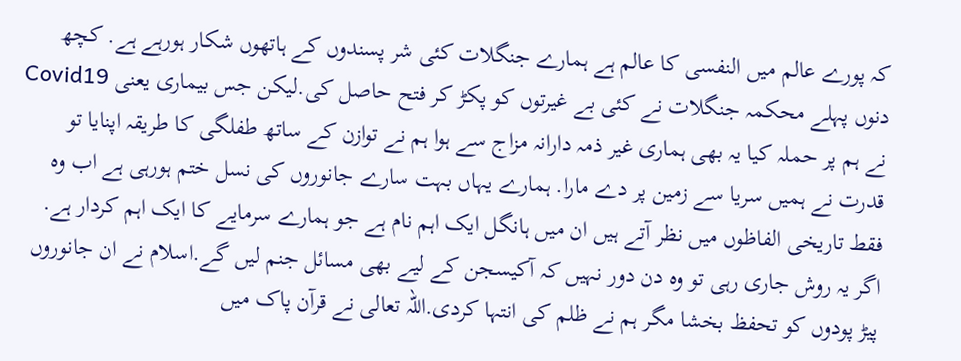کہ پورے عالم میں النفسی کا عالم ہے ہمارے جنگلات کئی شر پسندوں کے ہاتھوں شکار ہورہے ہے. کچھ دنوں پہلے محکمہ جنگلات نے کئی بے غیرتوں کو پکڑ کر فتح حاصل کی.لیکن جس بیماری یعنی Covid19 نے ہم پر حملہ کیا یہ بھی ہماری غیر ذمہ دارانہ مزاج سے ہوا ہم نے توازن کے ساتھ طفلگی کا طریقہ اپنایا تو قدرت نے ہمیں سریا سے زمین پر دے مارا. ہمارے یہاں بہت سارے جانوروں کی نسل ختم ہورہی ہے اب وہ فقط تاریخی الفاظوں میں نظر آتے ہیں ان میں ہانگل ایک اہم نام ہے جو ہمارے سرمایے کا ایک اہم کردار ہے. اگر یہ روش جاری رہی تو وہ دن دور نہیں کہ آکیسجن کے لیے بھی مسائل جنم لیں گے.اسلام نے ان جانوروں پیڑ پودوں کو تحفظ بخشا مگر ہم نے ظلم کی انتہا کردی.اللہ تعالی نے قرآن پاک میں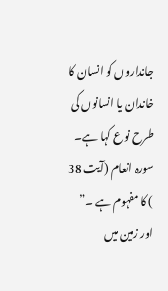جانداروں کو انسان کا خاندان یا انسانوں کی طرح نوع کہا ہے۔ سورہ انعام (آیت 38 ) کا مفہوم ہے ۔” اور زمین میں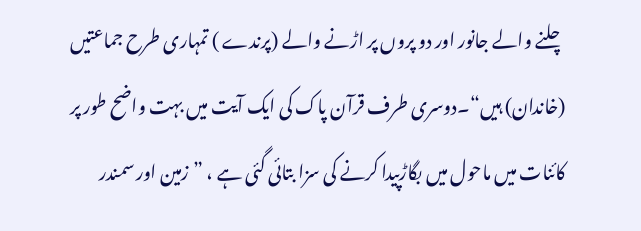چلنے والے جانور اور دو پروں پر اڑنے والے (پرندے ) تمہاری طرح جماعتیں (خاندان) ہیں“۔دوسری طرف قرآن پاک کی ایک آیت میں بہت واضح طور پر کائنات میں ماحول میں بگاڑپیدا کرنے کی سزا بتائی گئی ہے ، ”زمین اور سمندر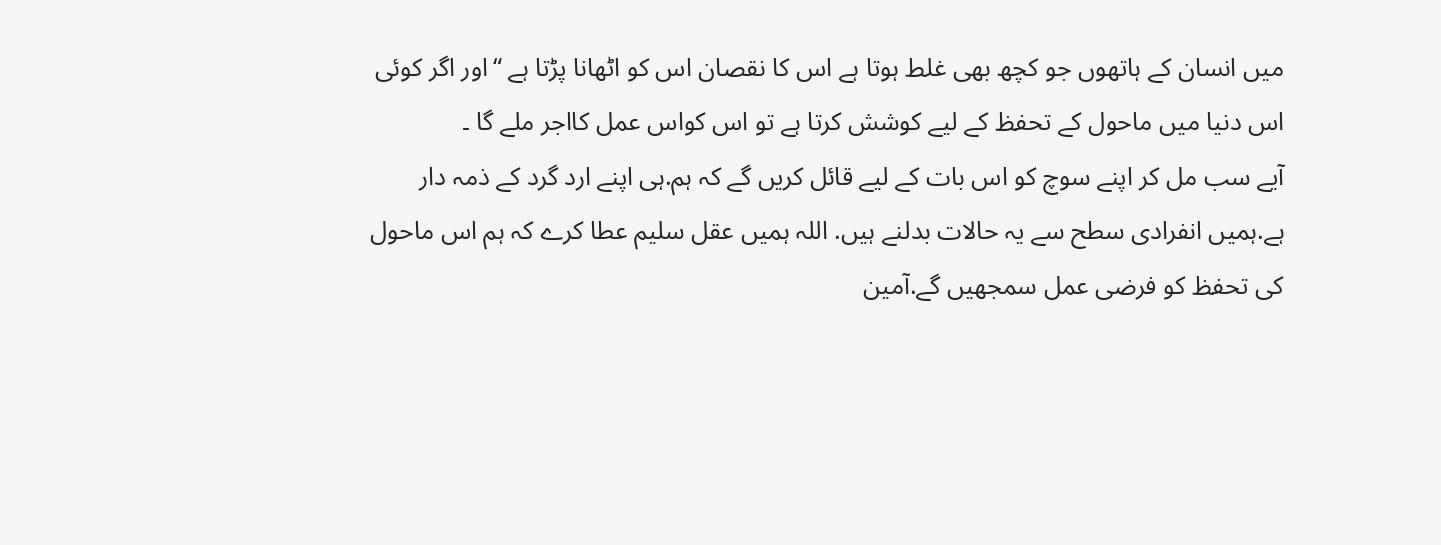میں انسان کے ہاتھوں جو کچھ بھی غلط ہوتا ہے اس کا نقصان اس کو اٹھانا پڑتا ہے “اور اگر کوئی اس دنیا میں ماحول کے تحفظ کے لیے کوشش کرتا ہے تو اس کواس عمل کااجر ملے گا ۔
آیے سب مل کر اپنے سوچ کو اس بات کے لیے قائل کریں گے کہ ہم.ہی اپنے ارد گرد کے ذمہ دار ہے.ہمیں انفرادی سطح سے یہ حالات بدلنے ہیں. اللہ ہمیں عقل سلیم عطا کرے کہ ہم اس ماحول کی تحفظ کو فرضی عمل سمجھیں گے.آمین